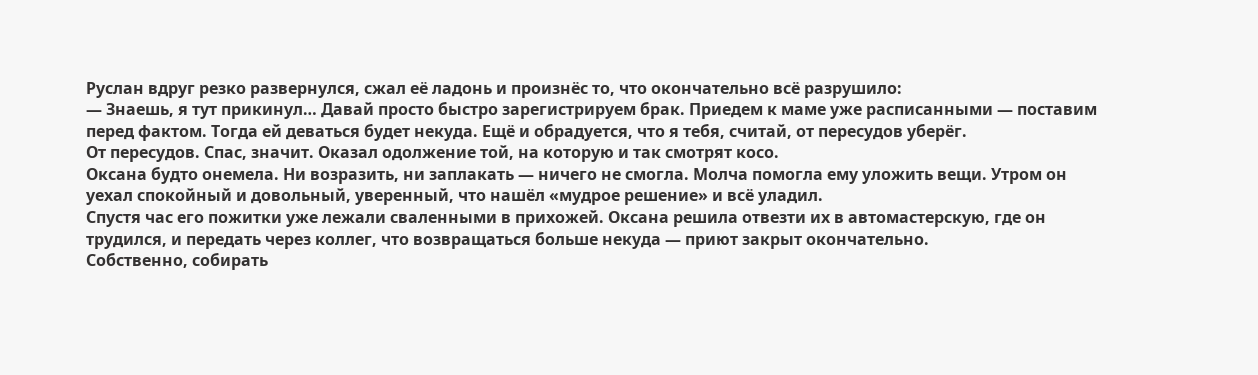Руслан вдруг резко развернулся, сжал её ладонь и произнёс то, что окончательно всё разрушило:
— Знаешь, я тут прикинул… Давай просто быстро зарегистрируем брак. Приедем к маме уже расписанными — поставим перед фактом. Тогда ей деваться будет некуда. Ещё и обрадуется, что я тебя, считай, от пересудов уберёг.
От пересудов. Спас, значит. Оказал одолжение той, на которую и так смотрят косо.
Оксана будто онемела. Ни возразить, ни заплакать — ничего не смогла. Молча помогла ему уложить вещи. Утром он уехал спокойный и довольный, уверенный, что нашёл «мудрое решение» и всё уладил.
Спустя час его пожитки уже лежали сваленными в прихожей. Оксана решила отвезти их в автомастерскую, где он трудился, и передать через коллег, что возвращаться больше некуда — приют закрыт окончательно.
Собственно, собирать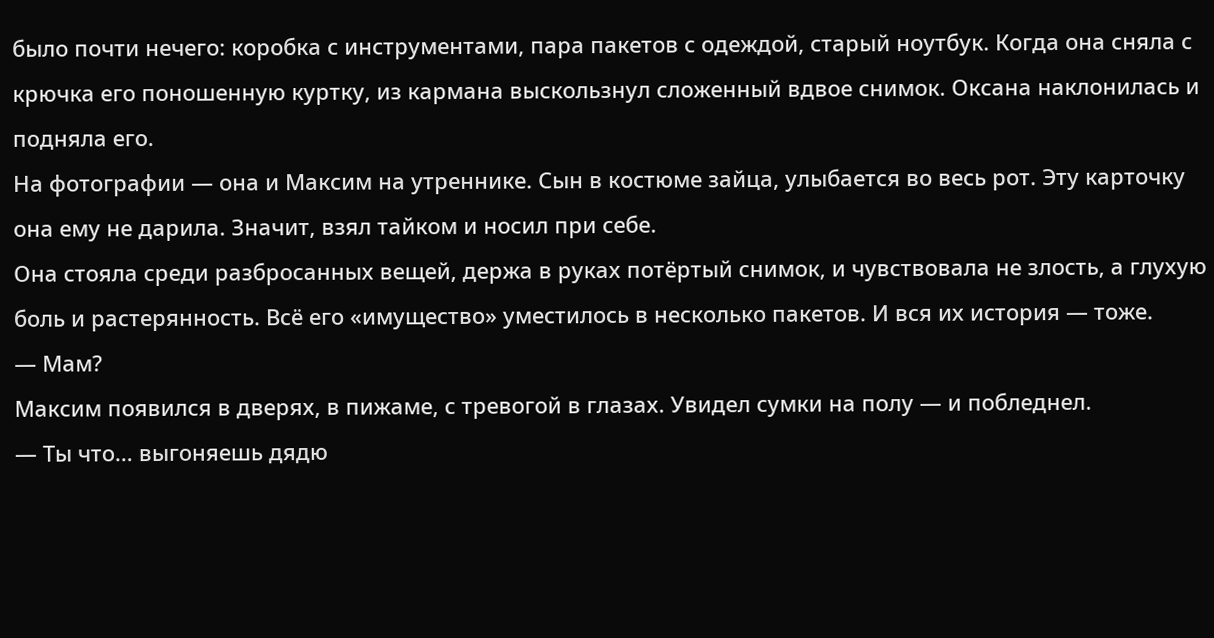было почти нечего: коробка с инструментами, пара пакетов с одеждой, старый ноутбук. Когда она сняла с крючка его поношенную куртку, из кармана выскользнул сложенный вдвое снимок. Оксана наклонилась и подняла его.
На фотографии — она и Максим на утреннике. Сын в костюме зайца, улыбается во весь рот. Эту карточку она ему не дарила. Значит, взял тайком и носил при себе.
Она стояла среди разбросанных вещей, держа в руках потёртый снимок, и чувствовала не злость, а глухую боль и растерянность. Всё его «имущество» уместилось в несколько пакетов. И вся их история — тоже.
— Мам?
Максим появился в дверях, в пижаме, с тревогой в глазах. Увидел сумки на полу — и побледнел.
— Ты что… выгоняешь дядю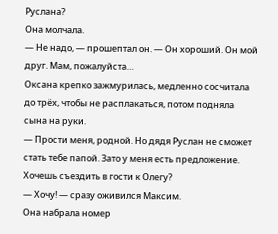Руслана?
Она молчала.
— Не надо, — прошептал он. — Он хороший. Он мой друг. Мам, пожалуйста…
Оксана крепко зажмурилась, медленно сосчитала до трёх, чтобы не расплакаться, потом подняла сына на руки.
— Прости меня, родной. Но дядя Руслан не сможет стать тебе папой. Зато у меня есть предложение. Хочешь съездить в гости к Олегу?
— Хочу! — сразу оживился Максим.
Она набрала номер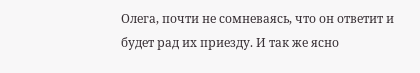Олега, почти не сомневаясь, что он ответит и будет рад их приезду. И так же ясно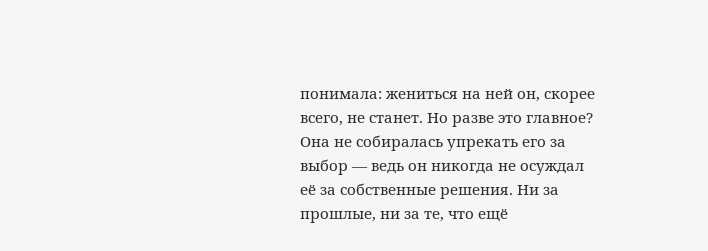понимала: жениться на ней он, скорее всего, не станет. Но разве это главное? Она не собиралась упрекать его за выбор — ведь он никогда не осуждал её за собственные решения. Ни за прошлые, ни за те, что ещё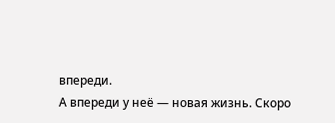впереди.
А впереди у неё — новая жизнь. Скоро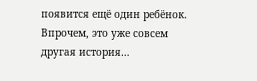появится ещё один ребёнок. Впрочем, это уже совсем другая история…